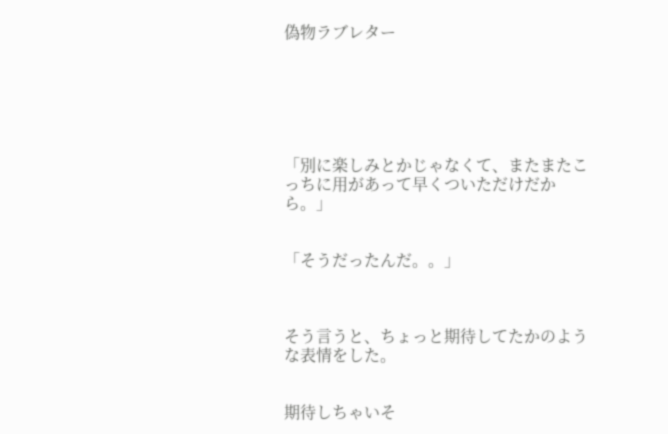偽物ラブレター






「別に楽しみとかじゃなくて、またまたこっちに用があって早くついただけだから。」


「そうだったんだ。。」



そう言うと、ちょっと期待してたかのような表情をした。


期待しちゃいそ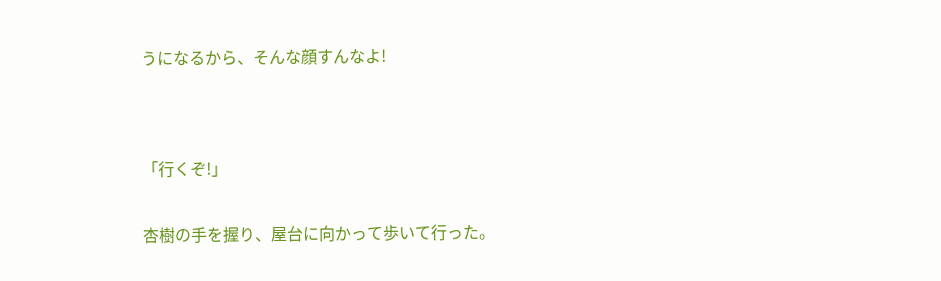うになるから、そんな顔すんなよ!




「行くぞ!」


杏樹の手を握り、屋台に向かって歩いて行った。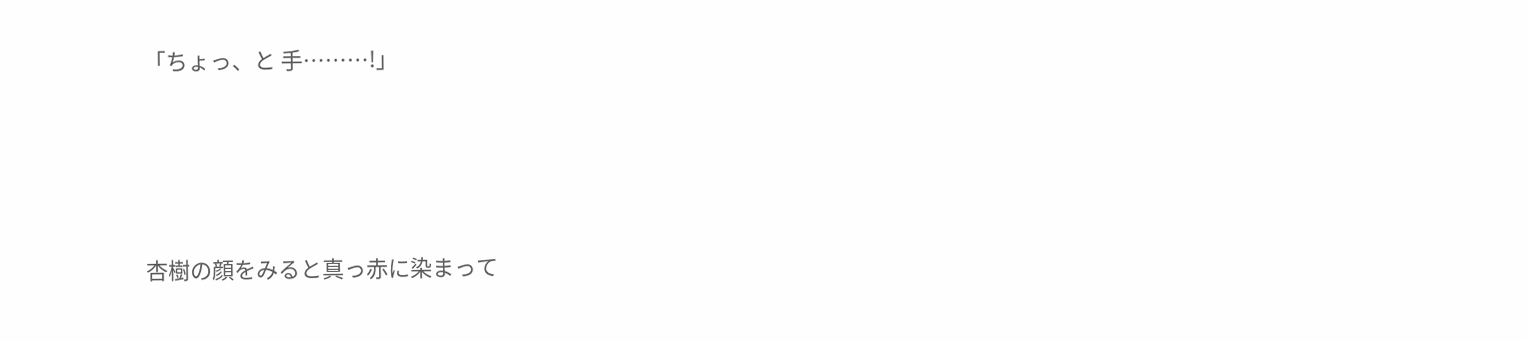「ちょっ、と 手………!」




杏樹の顔をみると真っ赤に染まって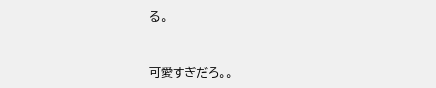る。


可愛すぎだろ。。